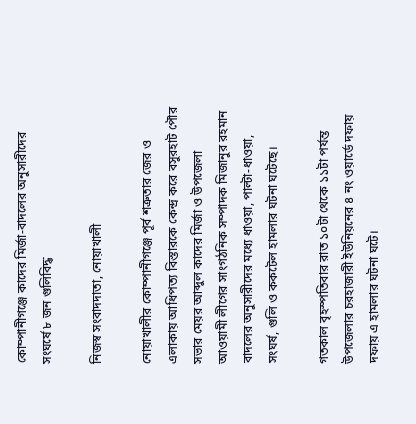কোম্পানীগঞ্জে কাদের মির্জা-বাদলের অনুসারীদের সংঘর্ষে ৮ জন গুলিবিদ্ধ

নিজস্ব সংবাদদাতা, নোয়াখালী

নোয়াখালীর কোম্পানীগঞ্জে পূর্ব শত্রুতার জের ও এলাকায় আধিপত্য বিস্তারকে কেন্দ্র করে বসুরহাট পৌর সভার মেয়র আব্দুল কাদের মির্জা ও উপজেলা আওয়ামী লীগের সাংগঠনিক সম্পাদক মিজানুর রহমান বাদলের অনুসারীদের মধ্যে ধাওয়া, পাল্টা-ধাওয়া, সংঘর্ষ, গুলি ও ককটেল হামলার ঘটনা ঘটেছে।

গতকাল বৃহস্পতিবার রাত ১০টা থেকে ১১টা পর্যন্ত উপজেলার চরহাজারী ইউনিয়নের ৪ নং ওয়ার্ডে দফায় দফায় এ হামলার ঘটনা ঘটে।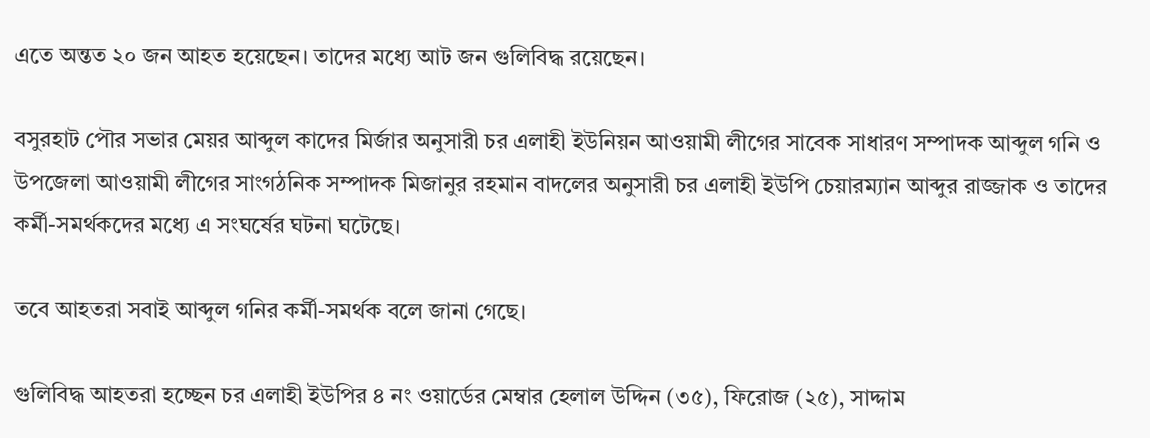এতে অন্তত ২০ জন আহত হয়েছেন। তাদের মধ্যে আট জন গুলিবিদ্ধ রয়েছেন।

বসুরহাট পৌর সভার মেয়র আব্দুল কাদের মির্জার অনুসারী চর এলাহী ইউনিয়ন আওয়ামী লীগের সাবেক সাধারণ সম্পাদক আব্দুল গনি ও উপজেলা আওয়ামী লীগের সাংগঠনিক সম্পাদক মিজানুর রহমান বাদলের অনুসারী চর এলাহী ইউপি চেয়ারম্যান আব্দুর রাজ্জাক ও তাদের কর্মী-সমর্থকদের মধ্যে এ সংঘর্ষের ঘটনা ঘটেছে।

তবে আহতরা সবাই আব্দুল গনির কর্মী-সমর্থক বলে জানা গেছে।

গুলিবিদ্ধ আহতরা হচ্ছেন চর এলাহী ইউপির ৪ নং ওয়ার্ডের মেম্বার হেলাল উদ্দিন (৩৫), ফিরোজ (২৫), সাদ্দাম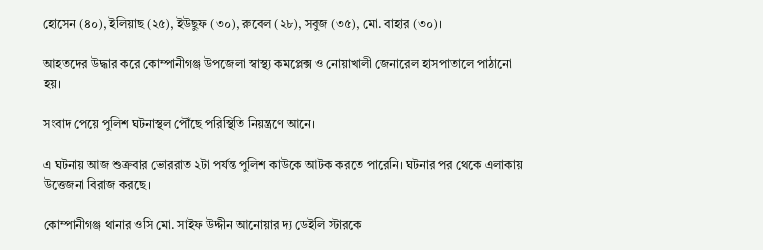হোসেন (৪০), ইলিয়াছ (২৫), ইউছুফ (৩০), রুবেল (২৮), সবুজ (৩৫), মো. বাহার (৩০)।

আহতদের উদ্ধার করে কোম্পানীগঞ্জ উপজেলা স্বাস্থ্য কমপ্লেক্স ও নোয়াখালী জেনারেল হাসপাতালে পাঠানো হয়।

সংবাদ পেয়ে পুলিশ ঘটনাস্থল পৌঁছে পরিস্থিতি নিয়ন্ত্রণে আনে।

এ ঘটনায় আজ শুক্রবার ভোররাত ২টা পর্যন্ত পুলিশ কাউকে আটক করতে পারেনি। ঘটনার পর থেকে এলাকায় উত্তেজনা বিরাজ করছে।

কোম্পানীগঞ্জ থানার ওসি মো. সাইফ উদ্দীন আনোয়ার দ্য ডেইলি স্টারকে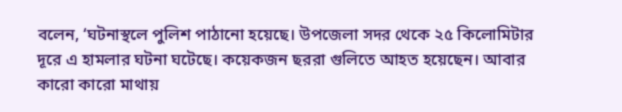বলেন, ‘ঘটনাস্থলে পুলিশ পাঠানো হয়েছে। উপজেলা সদর থেকে ২৫ কিলোমিটার দূরে এ হামলার ঘটনা ঘটেছে। কয়েকজন ছররা গুলিতে আহত হয়েছেন। আবার কারো কারো মাথায়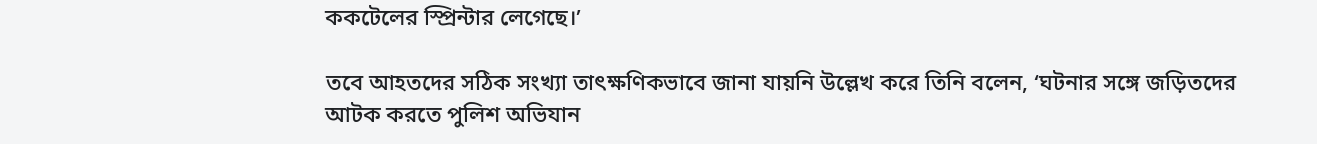ককটেলের স্প্রিন্টার লেগেছে।’

তবে আহতদের সঠিক সংখ্যা তাৎক্ষণিকভাবে জানা যায়নি উল্লেখ করে তিনি বলেন, ‘ঘটনার সঙ্গে জড়িতদের আটক করতে পুলিশ অভিযান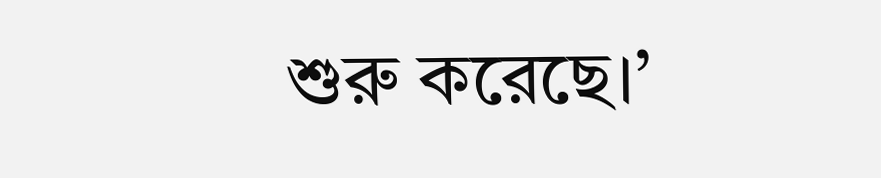শুরু করেছে।’